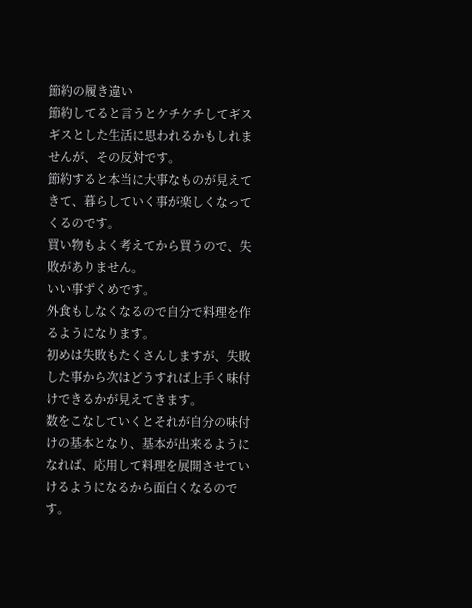節約の履き違い
節約してると言うとケチケチしてギスギスとした生活に思われるかもしれませんが、その反対です。
節約すると本当に大事なものが見えてきて、暮らしていく事が楽しくなってくるのです。
買い物もよく考えてから買うので、失敗がありません。
いい事ずくめです。
外食もしなくなるので自分で料理を作るようになります。
初めは失敗もたくさんしますが、失敗した事から次はどうすれば上手く味付けできるかが見えてきます。
数をこなしていくとそれが自分の味付けの基本となり、基本が出来るようになれば、応用して料理を展開させていけるようになるから面白くなるのです。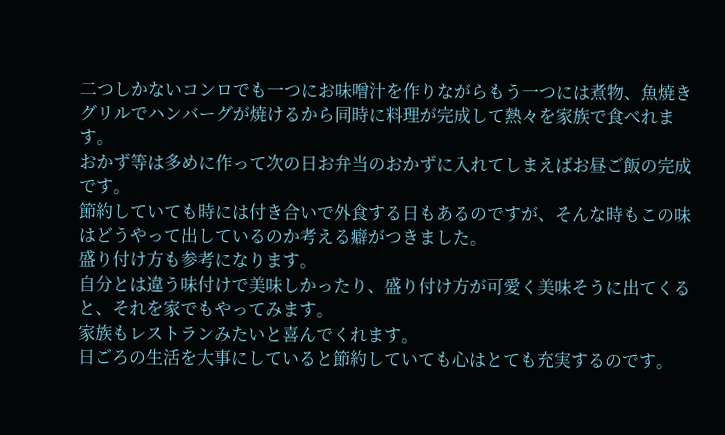二つしかないコンロでも一つにお味噌汁を作りながらもう一つには煮物、魚焼きグリルでハンバーグが焼けるから同時に料理が完成して熱々を家族で食べれます。
おかず等は多めに作って次の日お弁当のおかずに入れてしまえばお昼ご飯の完成です。
節約していても時には付き合いで外食する日もあるのですが、そんな時もこの味はどうやって出しているのか考える癖がつきました。
盛り付け方も参考になります。
自分とは違う味付けで美味しかったり、盛り付け方が可愛く美味そうに出てくると、それを家でもやってみます。
家族もレストランみたいと喜んでくれます。
日ごろの生活を大事にしていると節約していても心はとても充実するのです。